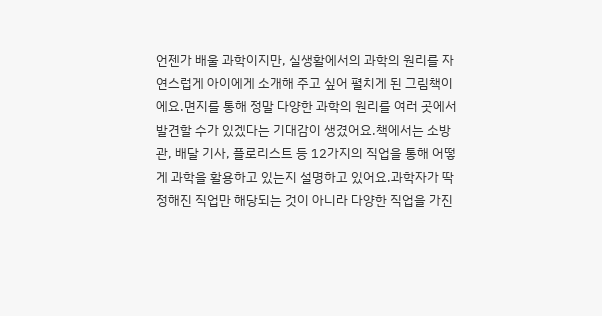언젠가 배울 과학이지만, 실생활에서의 과학의 원리를 자연스럽게 아이에게 소개해 주고 싶어 펼치게 된 그림책이에요.면지를 통해 정말 다양한 과학의 원리를 여러 곳에서 발견할 수가 있겠다는 기대감이 생겼어요.책에서는 소방관, 배달 기사, 플로리스트 등 12가지의 직업을 통해 어떻게 과학을 활용하고 있는지 설명하고 있어요.과학자가 딱 정해진 직업만 해당되는 것이 아니라 다양한 직업을 가진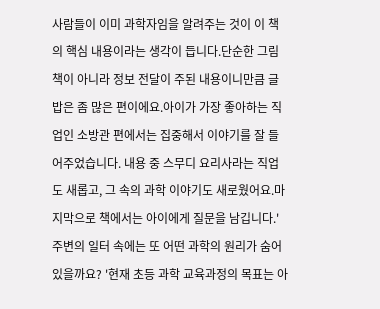사람들이 이미 과학자임을 알려주는 것이 이 책의 핵심 내용이라는 생각이 듭니다.단순한 그림책이 아니라 정보 전달이 주된 내용이니만큼 글밥은 좀 많은 편이에요.아이가 가장 좋아하는 직업인 소방관 편에서는 집중해서 이야기를 잘 들어주었습니다. 내용 중 스무디 요리사라는 직업도 새롭고, 그 속의 과학 이야기도 새로웠어요.마지막으로 책에서는 아이에게 질문을 남깁니다.' 주변의 일터 속에는 또 어떤 과학의 원리가 숨어 있을까요? '현재 초등 과학 교육과정의 목표는 아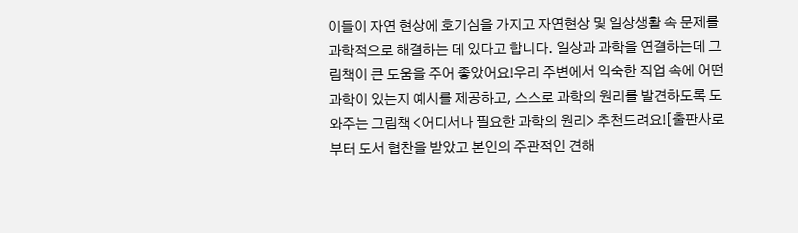이들이 자연 현상에 호기심을 가지고 자연현상 및 일상생활 속 문제를 과학적으로 해결하는 데 있다고 합니다. 일상과 과학을 연결하는데 그림책이 큰 도움을 주어 좋았어요!우리 주변에서 익숙한 직업 속에 어떤 과학이 있는지 예시를 제공하고, 스스로 과학의 원리를 발견하도록 도와주는 그림책 <어디서나 필요한 과학의 원리> 추천드려요![출판사로부터 도서 협찬을 받았고 본인의 주관적인 견해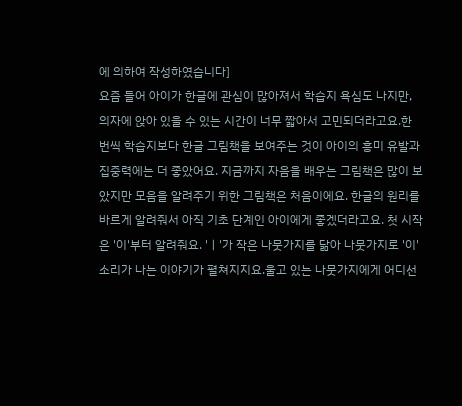에 의하여 작성하였습니다]
요즘 들어 아이가 한글에 관심이 많아져서 학습지 욕심도 나지만, 의자에 앉아 있을 수 있는 시간이 너무 짧아서 고민되더라고요.한 번씩 학습지보다 한글 그림책을 보여주는 것이 아이의 흥미 유발과 집중력에는 더 좋았어요. 지금까지 자음을 배우는 그림책은 많이 보았지만 모음을 알려주기 위한 그림책은 처음이에요. 한글의 원리를 바르게 알려줘서 아직 기초 단계인 아이에게 좋겠더라고요. 첫 시작은 '이'부터 알려줘요. 'ㅣ'가 작은 나뭇가지를 닮아 나뭇가지로 '이' 소리가 나는 이야기가 펼쳐지지요.울고 있는 나뭇가지에게 어디선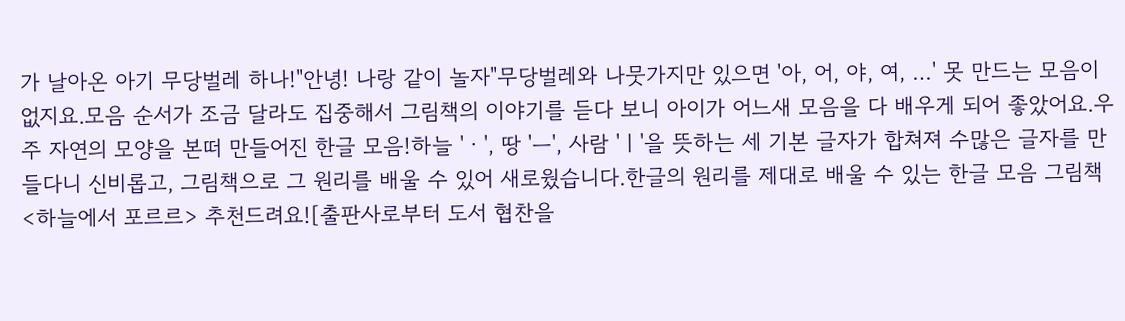가 날아온 아기 무당벌레 하나!"안녕! 나랑 같이 놀자"무당벌레와 나뭇가지만 있으면 '아, 어, 야, 여, …' 못 만드는 모음이 없지요.모음 순서가 조금 달라도 집중해서 그림책의 이야기를 듣다 보니 아이가 어느새 모음을 다 배우게 되어 좋았어요.우주 자연의 모양을 본떠 만들어진 한글 모음!하늘 'ㆍ', 땅 'ㅡ', 사람 'ㅣ'을 뜻하는 세 기본 글자가 합쳐져 수많은 글자를 만들다니 신비롭고, 그림책으로 그 원리를 배울 수 있어 새로웠습니다.한글의 원리를 제대로 배울 수 있는 한글 모음 그림책 <하늘에서 포르르> 추천드려요![출판사로부터 도서 협찬을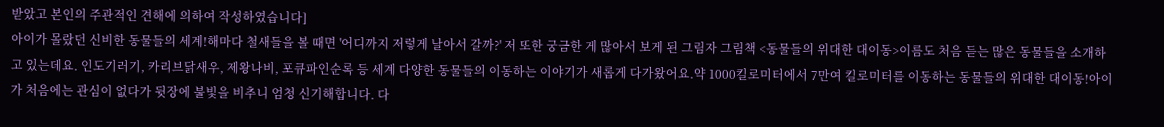받았고 본인의 주관적인 견해에 의하여 작성하였습니다]
아이가 몰랐던 신비한 동물들의 세계!해마다 철새들을 볼 때면 '어디까지 저렇게 날아서 갈까?' 저 또한 궁금한 게 많아서 보게 된 그림자 그림책 <동물들의 위대한 대이동>이름도 처음 듣는 많은 동물들을 소개하고 있는데요. 인도기러기, 카리브닭새우, 제왕나비, 포큐파인순록 등 세계 다양한 동물들의 이동하는 이야기가 새롭게 다가왔어요.약 1000킬로미터에서 7만여 킬로미터를 이동하는 동물들의 위대한 대이동!아이가 처음에는 관심이 없다가 뒷장에 불빛을 비추니 엄청 신기해합니다. 다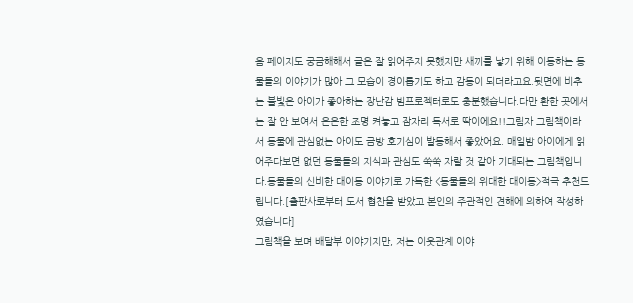음 페이지도 궁금해해서 글은 잘 읽어주지 못했지만 새끼를 낳기 위해 이동하는 동물들의 이야기가 많아 그 모습이 경이롭기도 하고 감동이 되더라고요.뒷면에 비추는 불빛은 아이가 좋아하는 장난감 빔프로젝터로도 충분했습니다.다만 환한 곳에서는 잘 안 보여서 은은한 조명 켜놓고 잠자리 독서로 딱이에요!!그림자 그림책이라서 동물에 관심없는 아이도 금방 호기심이 발동해서 좋았어요. 매일밤 아이에게 읽어주다보면 없던 동물들의 지식과 관심도 쑥쑥 자랄 것 같아 기대되는 그림책입니다.동물들의 신비한 대이동 이야기로 가득한 <동물들의 위대한 대이동>적극 추천드립니다.[출판사로부터 도서 협찬을 받았고 본인의 주관적인 견해에 의하여 작성하였습니다]
그림책을 보며 배달부 이야기지만, 저는 이웃관계 이야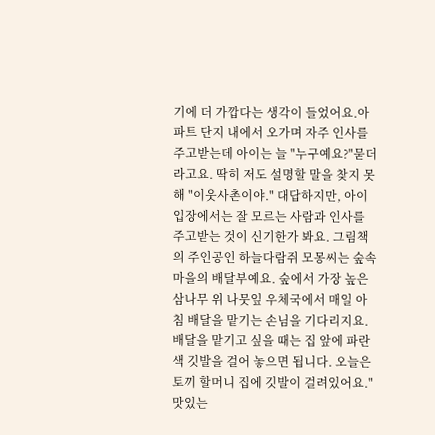기에 더 가깝다는 생각이 들었어요.아파트 단지 내에서 오가며 자주 인사를 주고받는데 아이는 늘 "누구예요?"묻더라고요. 딱히 저도 설명할 말을 찾지 못해 "이웃사촌이야." 대답하지만, 아이 입장에서는 잘 모르는 사람과 인사를 주고받는 것이 신기한가 봐요. 그림책의 주인공인 하늘다람쥐 모몽씨는 숲속 마을의 배달부예요. 숲에서 가장 높은 삼나무 위 나뭇잎 우체국에서 매일 아침 배달을 맡기는 손님을 기다리지요. 배달을 맡기고 싶을 때는 집 앞에 파란색 깃발을 걸어 놓으면 됩니다. 오늘은 토끼 할머니 집에 깃발이 걸려있어요."맛있는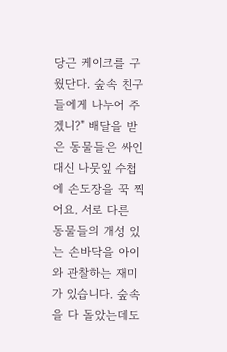당근 케이크를 구웠단다. 숲속 친구들에게 나누어 주겠니?" 배달을 받은 동물들은 싸인 대신 나뭇잎 수첩에 손도장을 꾹 찍어요. 서로 다른 동물들의 개성 있는 손바닥을 아이와 관찰하는 재미가 있습니다. 숲속을 다 돌았는데도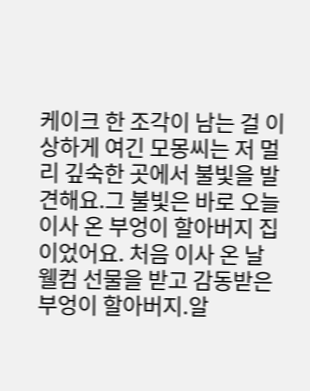케이크 한 조각이 남는 걸 이상하게 여긴 모몽씨는 저 멀리 깊숙한 곳에서 불빛을 발견해요.그 불빛은 바로 오늘 이사 온 부엉이 할아버지 집이었어요. 처음 이사 온 날 웰컴 선물을 받고 감동받은 부엉이 할아버지.알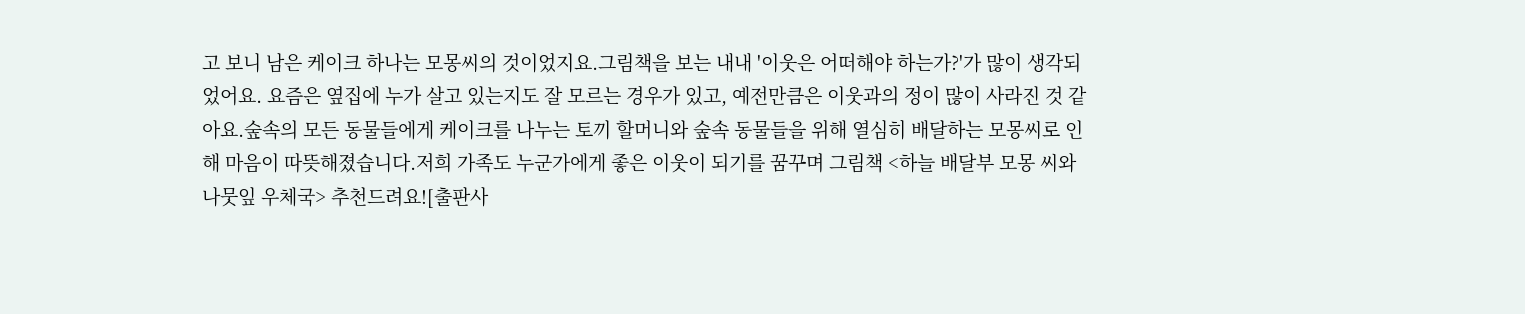고 보니 남은 케이크 하나는 모몽씨의 것이었지요.그림책을 보는 내내 '이웃은 어떠해야 하는가?'가 많이 생각되었어요. 요즘은 옆집에 누가 살고 있는지도 잘 모르는 경우가 있고, 예전만큼은 이웃과의 정이 많이 사라진 것 같아요.숲속의 모든 동물들에게 케이크를 나누는 토끼 할머니와 숲속 동물들을 위해 열심히 배달하는 모몽씨로 인해 마음이 따뜻해졌습니다.저희 가족도 누군가에게 좋은 이웃이 되기를 꿈꾸며 그림책 <하늘 배달부 모몽 씨와 나뭇잎 우체국> 추천드려요![출판사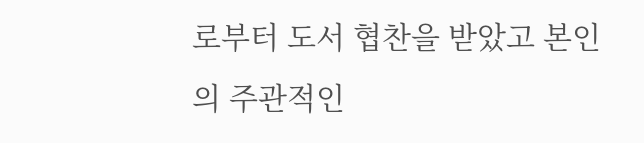로부터 도서 협찬을 받았고 본인의 주관적인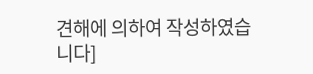견해에 의하여 작성하였습니다]